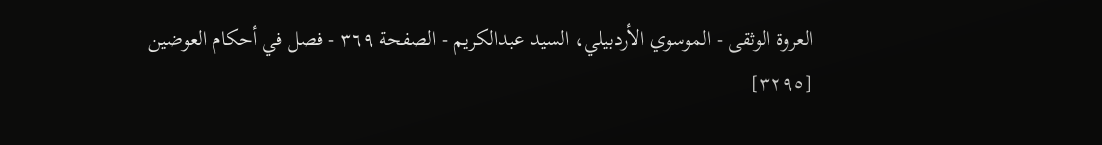العروة الوثقى - الموسوي الأردبيلي، السيد عبدالكريم - الصفحة ٣٦٩ - فصل في أحكام العوضين
[٣٢٩٥]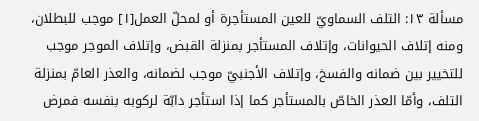مسألة ١٣: التلف السماويّ للعين المستأجرة أو لمحلّ العمل[١] موجب للبطلان، ومنه إتلاف الحيوانات، وإتلاف المستأجر بمنزلة القبض، وإتلاف الموجر موجب للتخيير بين ضمانه والفسخ، وإتلاف الأجنبيّ موجب لضمانه، والعذر العامّ بمنزلة التلف، وأمّا العذر الخاصّ بالمستأجر كما إذا استأجر دابّة لركوبه بنفسه فمرض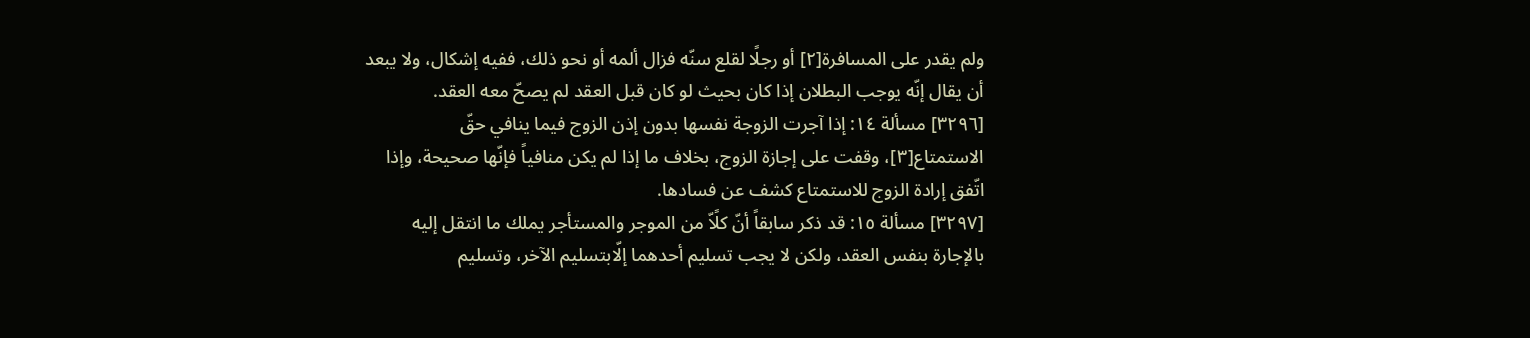ولم يقدر على المسافرة[٢] أو رجلًا لقلع سنّه فزال ألمه أو نحو ذلك، ففيه إشكال، ولا يبعد أن يقال إنّه يوجب البطلان إذا كان بحيث لو كان قبل العقد لم يصحّ معه العقد.
[٣٢٩٦] مسألة ١٤: إذا آجرت الزوجة نفسها بدون إذن الزوج فيما ينافي حقّ الاستمتاع[٣]، وقفت على إجازة الزوج، بخلاف ما إذا لم يكن منافياً فإنّها صحيحة، وإذا اتّفق إرادة الزوج للاستمتاع كشف عن فسادها.
[٣٢٩٧] مسألة ١٥: قد ذكر سابقاً أنّ كلًاّ من الموجر والمستأجر يملك ما انتقل إليه بالإجارة بنفس العقد، ولكن لا يجب تسليم أحدهما إلّابتسليم الآخر، وتسليم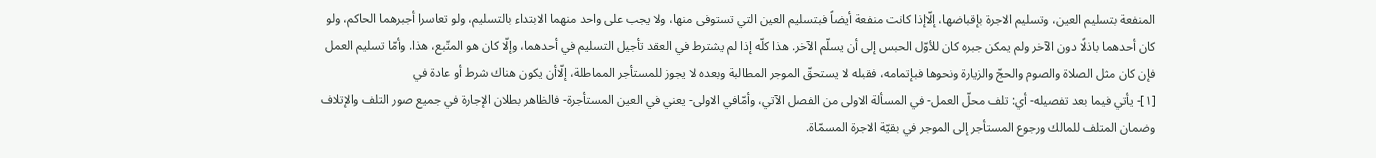المنفعة بتسليم العين، وتسليم الاجرة بإقباضها، إلّاإذا كانت منفعة أيضاً فبتسليم العين التي تستوفى منها، ولا يجب على واحد منهما الابتداء بالتسليم، ولو تعاسرا أجبرهما الحاكم، ولو كان أحدهما باذلًا دون الآخر ولم يمكن جبره كان للأوّل الحبس إلى أن يسلّم الآخر. هذا كلّه إذا لم يشترط في العقد تأجيل التسليم في أحدهما، وإلّا كان هو المتّبع، هذا. وأمّا تسليم العمل فإن كان مثل الصلاة والصوم والحجّ والزيارة ونحوها فبإتمامه، فقبله لا يستحقّ الموجر المطالبة وبعده لا يجوز للمستأجر المماطلة، إلّاأن يكون هناك شرط أو عادة في
[١]- يأتي فيما بعد تفصيله- أي: تلف محلّ العمل- في المسألة الاولى من الفصل الآتي، وأمّافي الاولى- يعني في العين المستأجرة- فالظاهر بطلان الإجارة في جميع صور التلف والإتلاف وضمان المتلف للمالك ورجوع المستأجر إلى الموجر في بقيّة الاجرة المسمّاة.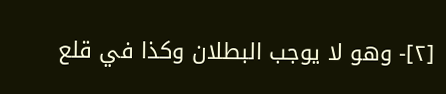[٢]- وهو لا يوجب البطلان وكذا في قلع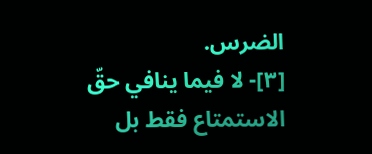الضرس.
[٣]- لا فيما ينافي حقّ الاستمتاع فقط بل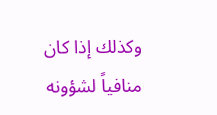وكذلك إذا كان منافياً لشؤونه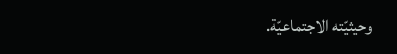وحيثيّته الاجتماعيّة.